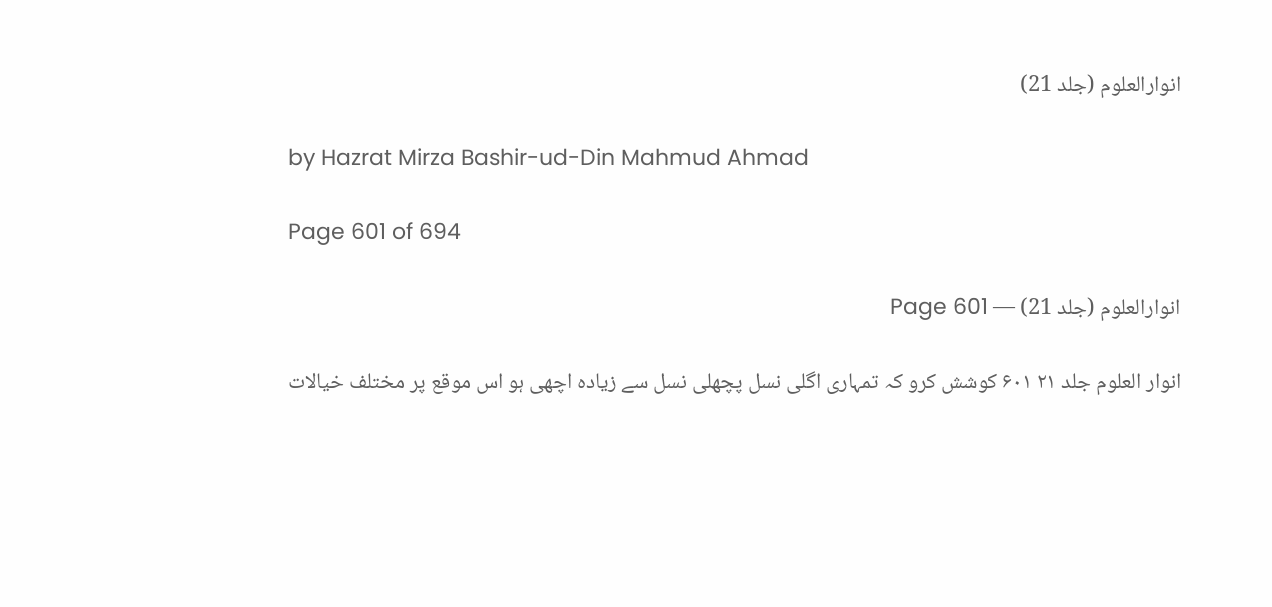انوارالعلوم (جلد 21)

by Hazrat Mirza Bashir-ud-Din Mahmud Ahmad

Page 601 of 694

انوارالعلوم (جلد 21) — Page 601

انوار العلوم جلد ۲۱ ۶۰۱ کوشش کرو کہ تمہاری اگلی نسل پچھلی نسل سے زیادہ اچھی ہو اس موقع پر مختلف خیالات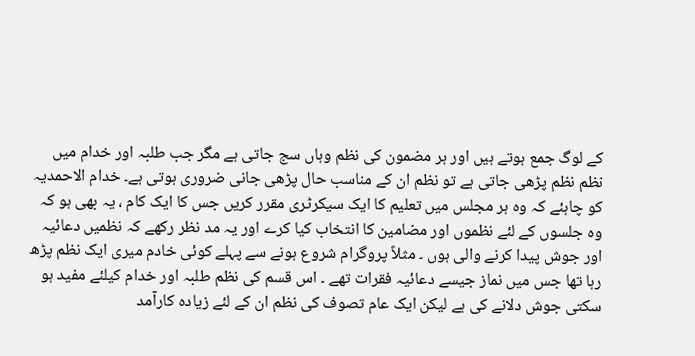کے لوگ جمع ہوتے ہیں اور ہر مضمون کی نظم وہاں سج جاتی ہے مگر جب طلبہ اور خدام میں نظم نظم پڑھی جاتی ہے تو نظم ان کے مناسب حال پڑھی جانی ضروری ہوتی ہے۔ خدام الاحمدیہ کو چاہئے کہ وہ ہر مجلس میں تعلیم کا ایک سیکرٹری مقرر کریں جس کا ایک کام ، یہ بھی ہو کہ وہ جلسوں کے لئے نظموں اور مضامین کا انتخاب کیا کرے اور یہ مد نظر رکھے کہ نظمیں دعائیہ اور جوش پیدا کرنے والی ہوں ۔ مثلاً پروگرام شروع ہونے سے پہلے کوئی خادم میری ایک نظم پڑھ رہا تھا جس میں نماز جیسے دعائیہ فقرات تھے ۔ اس قسم کی نظم طلبہ اور خدام کیلئے مفید ہو سکتی جوش دلانے کی ہے لیکن ایک عام تصوف کی نظم ان کے لئے زیادہ کارآمد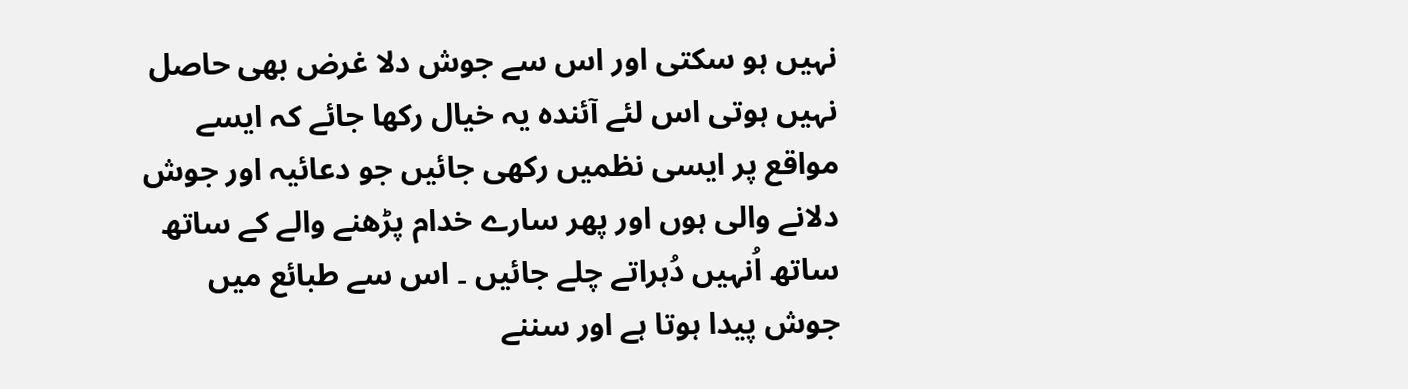نہیں ہو سکتی اور اس سے جوش دلا غرض بھی حاصل نہیں ہوتی اس لئے آئندہ یہ خیال رکھا جائے کہ ایسے مواقع پر ایسی نظمیں رکھی جائیں جو دعائیہ اور جوش دلانے والی ہوں اور پھر سارے خدام پڑھنے والے کے ساتھ ساتھ اُنہیں دُہراتے چلے جائیں ۔ اس سے طبائع میں جوش پیدا ہوتا ہے اور سننے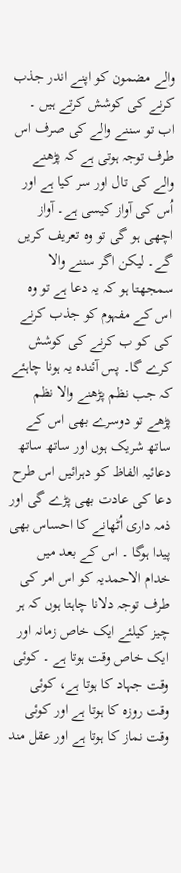والے مضمون کو اپنے اندر جذب کرنے کی کوشش کرتے ہیں ۔ اب تو سننے والے کی صرف اس طرف توجہ ہوتی ہے کہ پڑھنے والے کی تال اور سر کیا ہے اور اُس کی آواز کیسی ہے۔ آواز اچھی ہو گی تو وہ تعریف کریں گے۔ لیکن اگر سننے والا سمجھتا ہو کہ یہ دعا ہے تو وہ اس کے مفہوم کو جذب کرنے کی کو ب کرنے کی کوشش کرے گا۔ پس آئندہ یہ ہونا چاہئے کہ جب نظم پڑھنے والا نظم پڑھے تو دوسرے بھی اس کے ساتھ شریک ہوں اور ساتھ ساتھ دعائیہ الفاظ کو دہرائیں اس طرح دعا کی عادت بھی پڑے گی اور ذمہ داری اُٹھانے کا احساس بھی پیدا ہوگا ۔ اس کے بعد میں خدام الاحمدیہ کو اس امر کی طرف توجہ دلانا چاہتا ہوں کہ ہر چیز کیلئے ایک خاص زمانہ اور ایک خاص وقت ہوتا ہے ۔ کوئی وقت جہاد کا ہوتا ہے، کوئی وقت روزہ کا ہوتا ہے اور کوئی وقت نماز کا ہوتا ہے اور عقل مند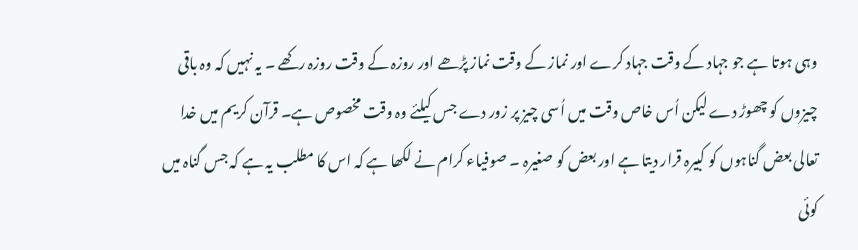وہی ہوتا ہے جو جہاد کے وقت جہاد کرے اور نماز کے وقت نماز پڑھے اور روزہ کے وقت روزہ رکھے ۔ یہ نہیں کہ وہ باقی چیزوں کو چھوڑ دے لیکن اُس خاص وقت میں اُسی چیز پر زور دے جس کیلئے وہ وقت مخصوص ہے۔ قرآن کریم میں خدا تعالی بعض گناہوں کو کبیرہ قرار دیتا ہے اور بعض کو صغیرہ ۔ صوفیاء کرام نے لکھا ہے کہ اس کا مطلب یہ ہے کہ جس گناہ میں کوئی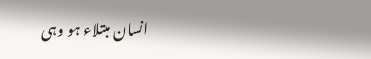انسان مبتلاء ہو وہی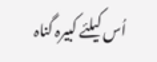اُس کیلئے کبیرہ گناہ